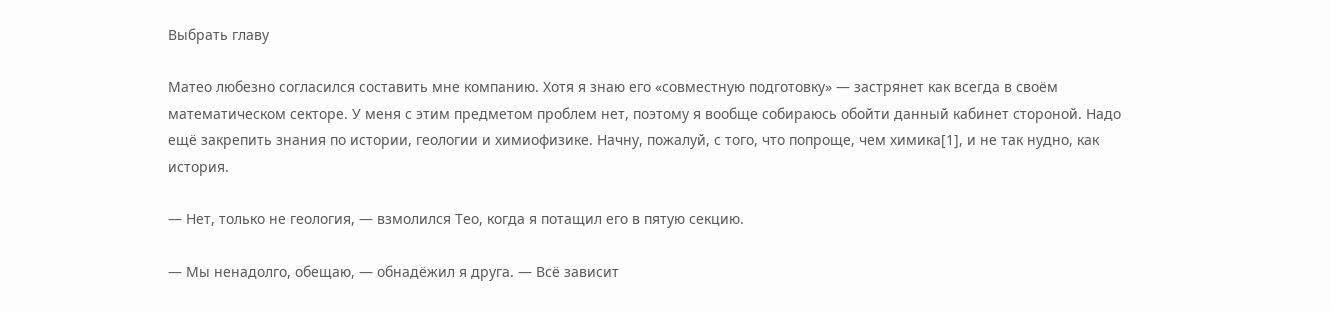Выбрать главу

Матео любезно согласился составить мне компанию. Хотя я знаю его «совместную подготовку» — застрянет как всегда в своём математическом секторе. У меня с этим предметом проблем нет, поэтому я вообще собираюсь обойти данный кабинет стороной. Надо ещё закрепить знания по истории, геологии и химиофизике. Начну, пожалуй, с того, что попроще, чем химика[1], и не так нудно, как история.

— Нет, только не геология, — взмолился Тео, когда я потащил его в пятую секцию.

— Мы ненадолго, обещаю, — обнадёжил я друга. — Всё зависит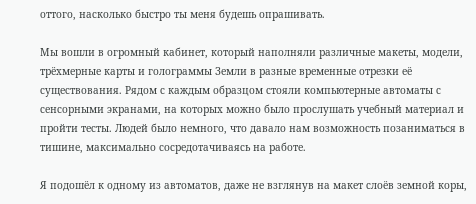оттого, насколько быстро ты меня будешь опрашивать.

Мы вошли в огромный кабинет, который наполняли различные макеты, модели, трёхмерные карты и голограммы Земли в разные временные отрезки её существования. Рядом с каждым образцом стояли компьютерные автоматы с сенсорными экранами, на которых можно было прослушать учебный материал и пройти тесты. Людей было немного, что давало нам возможность позаниматься в тишине, максимально сосредотачиваясь на работе.

Я подошёл к одному из автоматов, даже не взглянув на макет слоёв земной коры,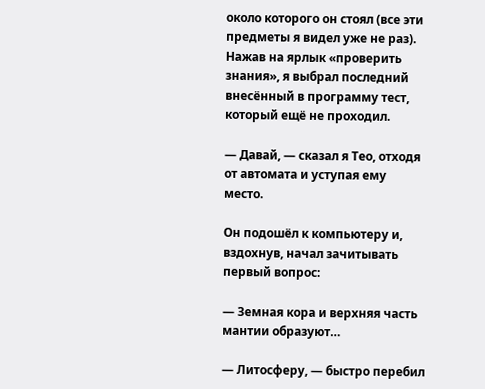около которого он стоял (все эти предметы я видел уже не раз). Нажав на ярлык «проверить знания», я выбрал последний внесённый в программу тест, который ещё не проходил.

— Давай, — сказал я Тео, отходя от автомата и уступая ему место.

Он подошёл к компьютеру и, вздохнув, начал зачитывать первый вопрос:

— Земная кора и верхняя часть мантии образуют…

— Литосферу, — быстро перебил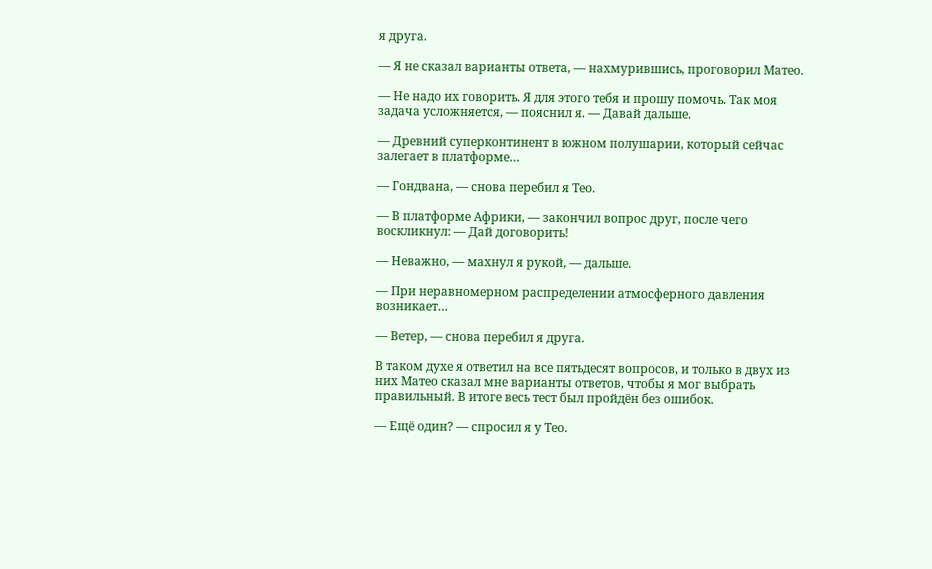я друга.

— Я не сказал варианты ответа, — нахмурившись, проговорил Матео.

— Не надо их говорить. Я для этого тебя и прошу помочь. Так моя задача усложняется, — пояснил я. — Давай дальше.

— Древний суперконтинент в южном полушарии, который сейчас залегает в платформе…

— Гондвана, — снова перебил я Тео.

— В платформе Африки, — закончил вопрос друг, после чего воскликнул: — Дай договорить!

— Неважно, — махнул я рукой, — дальше.

— При неравномерном распределении атмосферного давления возникает…

— Ветер, — снова перебил я друга.

В таком духе я ответил на все пятьдесят вопросов, и только в двух из них Матео сказал мне варианты ответов, чтобы я мог выбрать правильный. В итоге весь тест был пройдён без ошибок.

— Ещё один? — спросил я у Тео.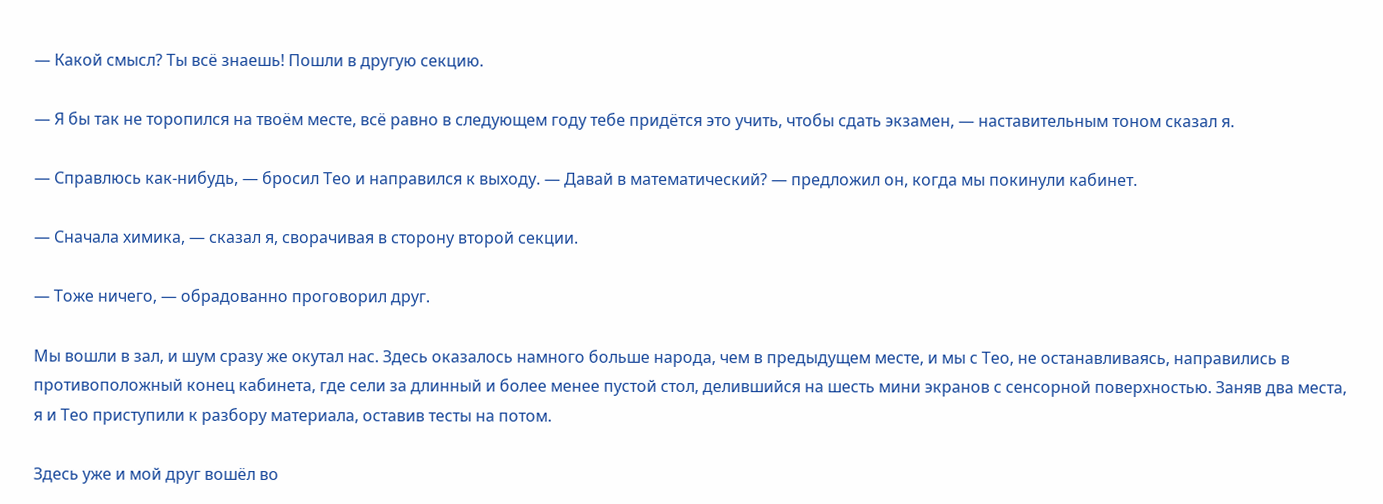— Какой смысл? Ты всё знаешь! Пошли в другую секцию.

— Я бы так не торопился на твоём месте, всё равно в следующем году тебе придётся это учить, чтобы сдать экзамен, — наставительным тоном сказал я.

— Справлюсь как-нибудь, — бросил Тео и направился к выходу. — Давай в математический? — предложил он, когда мы покинули кабинет.

— Сначала химика, — сказал я, сворачивая в сторону второй секции.

— Тоже ничего, — обрадованно проговорил друг.

Мы вошли в зал, и шум сразу же окутал нас. Здесь оказалось намного больше народа, чем в предыдущем месте, и мы с Тео, не останавливаясь, направились в противоположный конец кабинета, где сели за длинный и более менее пустой стол, делившийся на шесть мини экранов с сенсорной поверхностью. Заняв два места, я и Тео приступили к разбору материала, оставив тесты на потом.

Здесь уже и мой друг вошёл во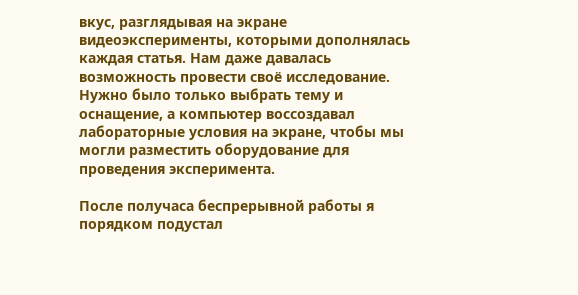вкус, разглядывая на экране видеоэксперименты, которыми дополнялась каждая статья. Нам даже давалась возможность провести своё исследование. Нужно было только выбрать тему и оснащение, а компьютер воссоздавал лабораторные условия на экране, чтобы мы могли разместить оборудование для проведения эксперимента.

После получаса беспрерывной работы я порядком подустал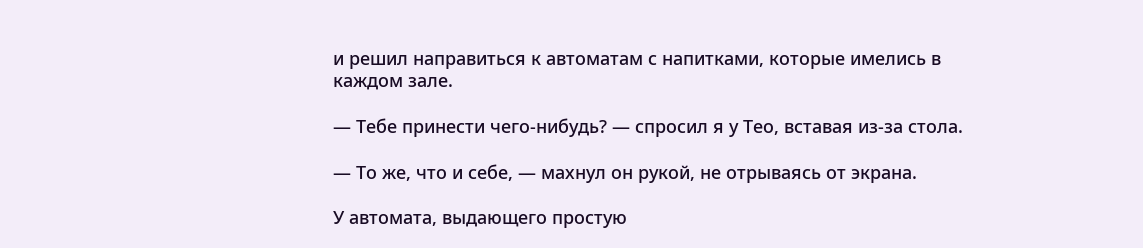и решил направиться к автоматам с напитками, которые имелись в каждом зале.

— Тебе принести чего-нибудь? — спросил я у Тео, вставая из-за стола.

— То же, что и себе, — махнул он рукой, не отрываясь от экрана.

У автомата, выдающего простую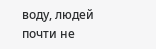воду, людей почти не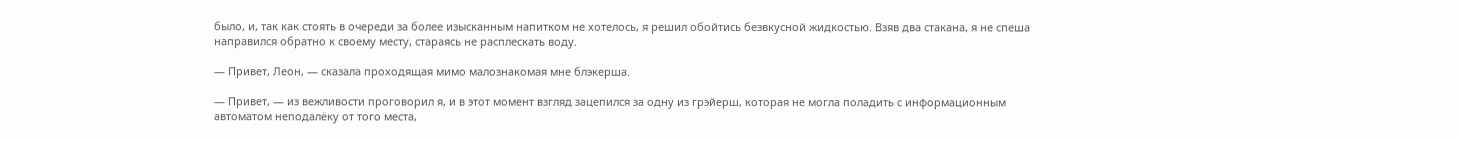было, и, так как стоять в очереди за более изысканным напитком не хотелось, я решил обойтись безвкусной жидкостью. Взяв два стакана, я не спеша направился обратно к своему месту, стараясь не расплескать воду.

— Привет, Леон, — сказала проходящая мимо малознакомая мне блэкерша.

— Привет, — из вежливости проговорил я, и в этот момент взгляд зацепился за одну из грэйерш, которая не могла поладить с информационным автоматом неподалёку от того места,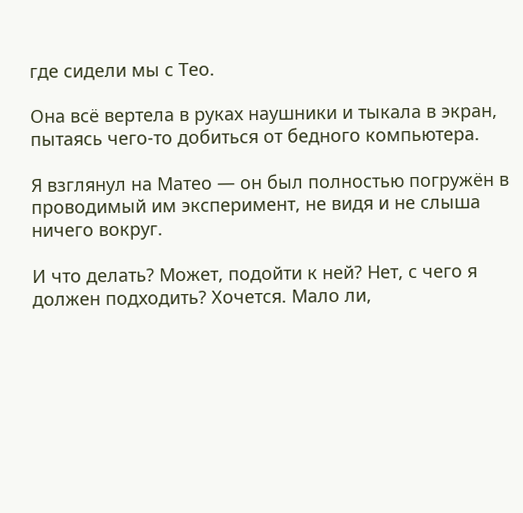где сидели мы с Тео.

Она всё вертела в руках наушники и тыкала в экран, пытаясь чего-то добиться от бедного компьютера.

Я взглянул на Матео — он был полностью погружён в проводимый им эксперимент, не видя и не слыша ничего вокруг.

И что делать? Может, подойти к ней? Нет, с чего я должен подходить? Хочется. Мало ли,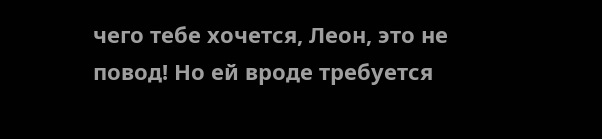чего тебе хочется, Леон, это не повод! Но ей вроде требуется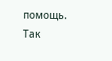помощь. Так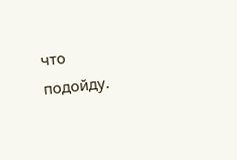что подойду.